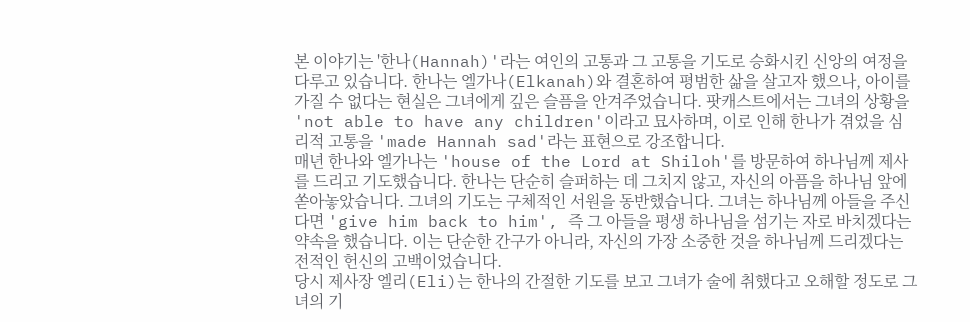본 이야기는 '한나(Hannah)'라는 여인의 고통과 그 고통을 기도로 승화시킨 신앙의 여정을 다루고 있습니다. 한나는 엘가나(Elkanah)와 결혼하여 평범한 삶을 살고자 했으나, 아이를 가질 수 없다는 현실은 그녀에게 깊은 슬픔을 안겨주었습니다. 팟캐스트에서는 그녀의 상황을 'not able to have any children'이라고 묘사하며, 이로 인해 한나가 겪었을 심리적 고통을 'made Hannah sad'라는 표현으로 강조합니다.
매년 한나와 엘가나는 'house of the Lord at Shiloh'를 방문하여 하나님께 제사를 드리고 기도했습니다. 한나는 단순히 슬퍼하는 데 그치지 않고, 자신의 아픔을 하나님 앞에 쏟아놓았습니다. 그녀의 기도는 구체적인 서원을 동반했습니다. 그녀는 하나님께 아들을 주신다면 'give him back to him', 즉 그 아들을 평생 하나님을 섬기는 자로 바치겠다는 약속을 했습니다. 이는 단순한 간구가 아니라, 자신의 가장 소중한 것을 하나님께 드리겠다는 전적인 헌신의 고백이었습니다.
당시 제사장 엘리(Eli)는 한나의 간절한 기도를 보고 그녀가 술에 취했다고 오해할 정도로 그녀의 기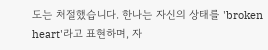도는 처절했습니다. 한나는 자신의 상태를 'broken heart'라고 표현하며, 자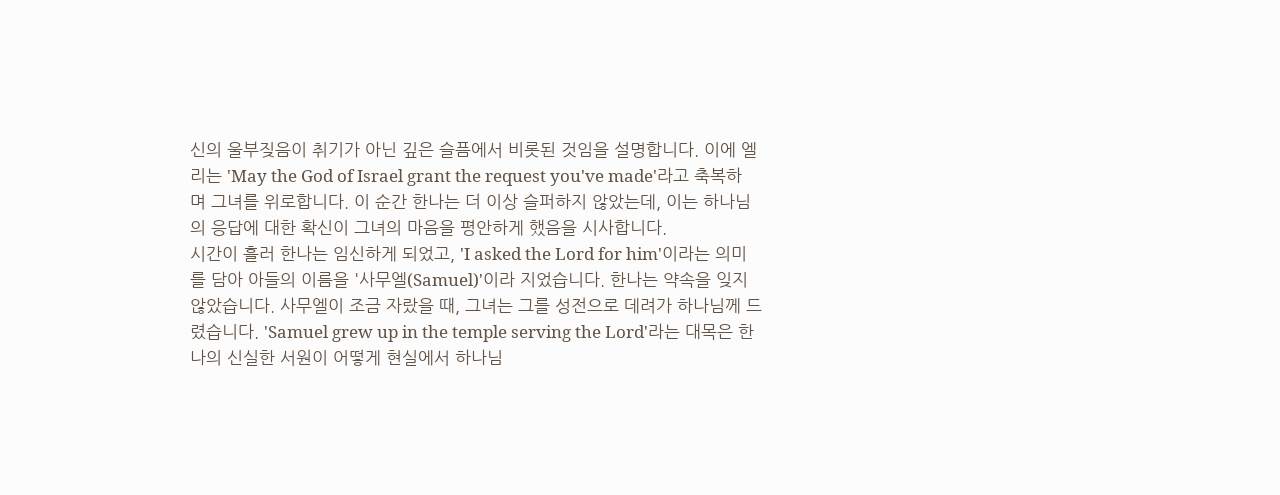신의 울부짖음이 취기가 아닌 깊은 슬픔에서 비롯된 것임을 설명합니다. 이에 엘리는 'May the God of Israel grant the request you've made'라고 축복하며 그녀를 위로합니다. 이 순간 한나는 더 이상 슬퍼하지 않았는데, 이는 하나님의 응답에 대한 확신이 그녀의 마음을 평안하게 했음을 시사합니다.
시간이 흘러 한나는 임신하게 되었고, 'I asked the Lord for him'이라는 의미를 담아 아들의 이름을 '사무엘(Samuel)'이라 지었습니다. 한나는 약속을 잊지 않았습니다. 사무엘이 조금 자랐을 때, 그녀는 그를 성전으로 데려가 하나님께 드렸습니다. 'Samuel grew up in the temple serving the Lord'라는 대목은 한나의 신실한 서원이 어떻게 현실에서 하나님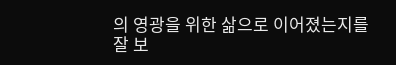의 영광을 위한 삶으로 이어졌는지를 잘 보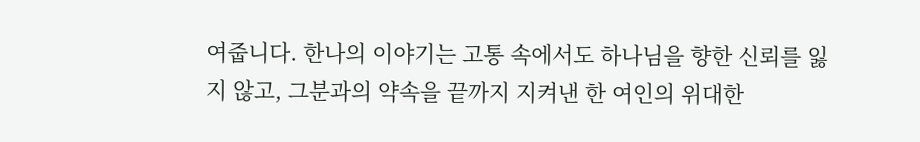여줍니다. 한나의 이야기는 고통 속에서도 하나님을 향한 신뢰를 잃지 않고, 그분과의 약속을 끝까지 지켜낸 한 여인의 위대한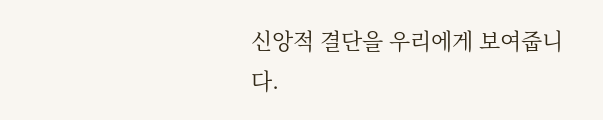신앙적 결단을 우리에게 보여줍니다.